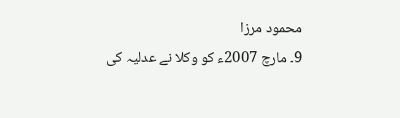محمود مرزا
9۔ مارچ 2007ء کو وکلا نے عدلیہ کی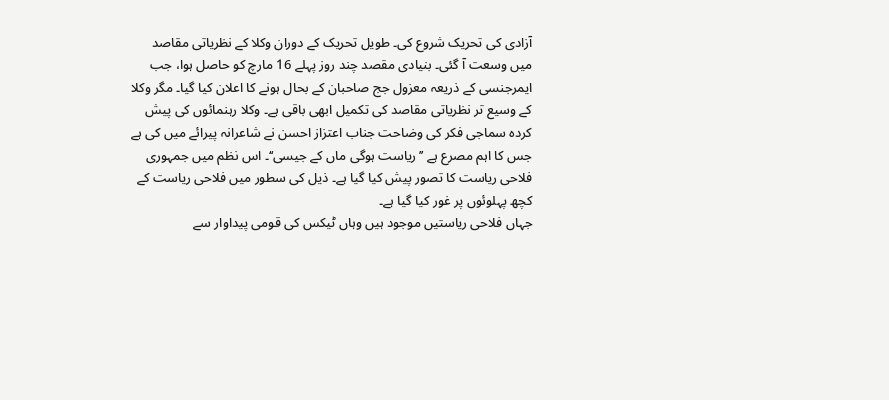آزادی کی تحریک شروع کی۔ طویل تحریک کے دوران وکلا کے نظریاتی مقاصد میں وسعت آ گئی۔ بنیادی مقصد چند روز پہلے 16 مارچ کو حاصل ہوا، جب ایمرجنسی کے ذریعہ معزول جج صاحبان کے بحال ہونے کا اعلان کیا گیا۔ مگر وکلا کے وسیع تر نظریاتی مقاصد کی تکمیل ابھی باقی ہے۔ وکلا رہنمائوں کی پیش کردہ سماجی فکر کی وضاحت جناب اعتزاز احسن نے شاعرانہ پیرائے میں کی ہے جس کا اہم مصرع ہے ’’ریاست ہوگی ماں کے جیسی‘‘۔ اس نظم میں جمہوری فلاحی ریاست کا تصور پیش کیا گیا ہے۔ ذیل کی سطور میں فلاحی ریاست کے کچھ پہلوئوں پر غور کیا گیا ہے۔
جہاں فلاحی ریاستیں موجود ہیں وہاں ٹیکس کی قومی پیداوار سے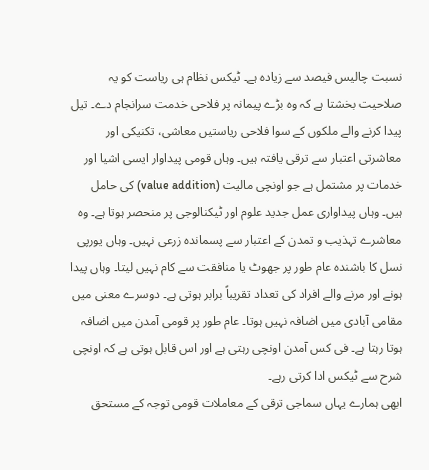نسبت چالیس فیصد سے زیادہ ہے۔ ٹیکس نظام ہی ریاست کو یہ صلاحیت بخشتا ہے کہ وہ بڑے پیمانہ پر فلاحی خدمت سرانجام دے۔ تیل پیدا کرنے والے ملکوں کے سوا فلاحی ریاستیں معاشی، تکنیکی اور معاشرتی اعتبار سے ترقی یافتہ ہیں۔ وہاں قومی پیداوار ایسی اشیا اور خدمات پر مشتمل ہے جو اونچی مالیت (value addition) کی حامل ہیں۔ وہاں پیداواری عمل جدید علوم اور ٹیکنالوجی پر منحصر ہوتا ہے۔ وہ معاشرے تہذیب و تمدن کے اعتبار سے پسماندہ زرعی نہیں۔ وہاں یورپی نسل کا باشندہ عام طور پر جھوٹ یا منافقت سے کام نہیں لیتا۔ وہاں پیدا ہونے اور مرنے والے افراد کی تعداد تقریباً برابر ہوتی ہے۔ دوسرے معنی میں مقامی آبادی میں اضافہ نہیں ہوتا۔ عام طور پر قومی آمدن میں اضافہ ہوتا رہتا ہے۔ فی کس آمدن اونچی رہتی ہے اور اس قابل ہوتی ہے کہ اونچی شرح سے ٹیکس ادا کرتی رہے۔
ابھی ہمارے یہاں سماجی ترقی کے معاملات قومی توجہ کے مستحق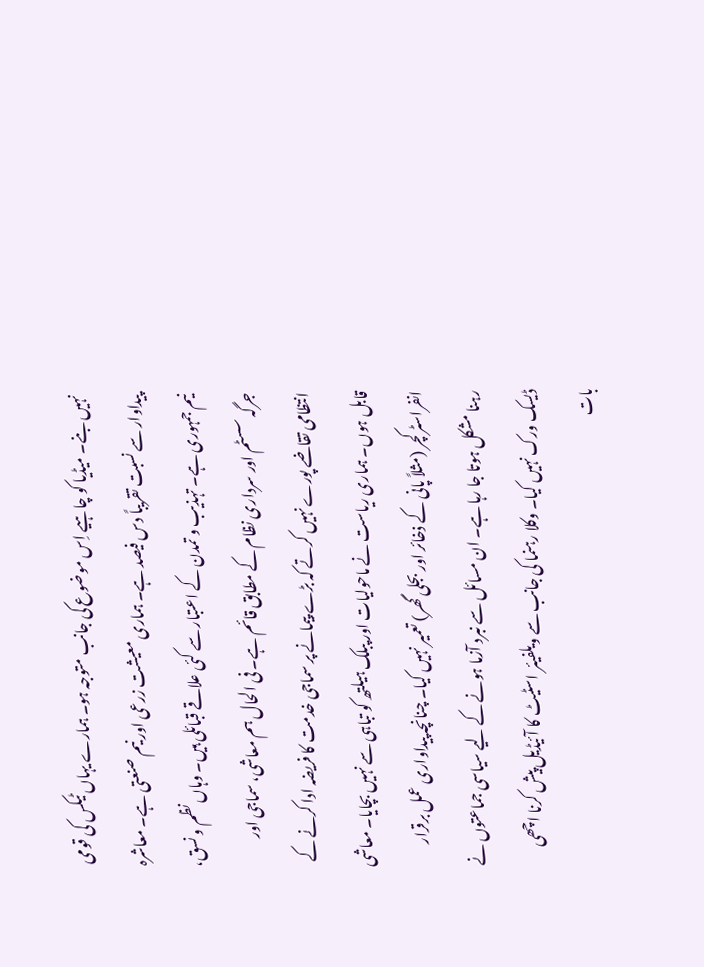نہیں بنے۔ میڈیا کو چاہیے اِس موضوع کی جانب متوجہ ہو۔ ہمارے یہاں ٹیکس کی قومی پیداوار سے نسبت تقریباً دس فیصد ہے۔ ہماری معیشت زرعی اور نیم صنعتی ہے۔ معاشرہ نیم جمہوری ہے۔ تہذیب و تمدن کے اعتبار سے کئی علاقے قبائلی ہیں۔ وہاں نظم و نسق، جرگہ سسٹم اور سرداری نظام کے مطابق قائم ہے۔ فی الحال ہم معاشی، سماجی اور انتظامی تقاضے پورے نہیں کرتے کہ بڑے پیمانے پر سماجی خدمت کا فریضہ ادا کرنے کے قابل ہوں۔ ہماری ریاست نے ماحولیات اور پبلک ہیلتھ کو تباہی سے نہیں بچایا۔ معاشی انفراسٹرکچر (مثلاً پانی کے ذخائر اور بجلی گھر) تعمیر نہیں کیا۔ چنانچہ پیداواری عمل برقرار رہنا مشکل ہوتا جا رہا ہے۔ ان مسائل سے نبرد آزما ہونے کے لیے سیاسی جماعتوں نے ڈیسک ورک نہیں کیا۔ وکلا رہنما کی جانب سے ویلفیئر اسٹیٹ کا آئیڈیل پیش کرنا اچھی بات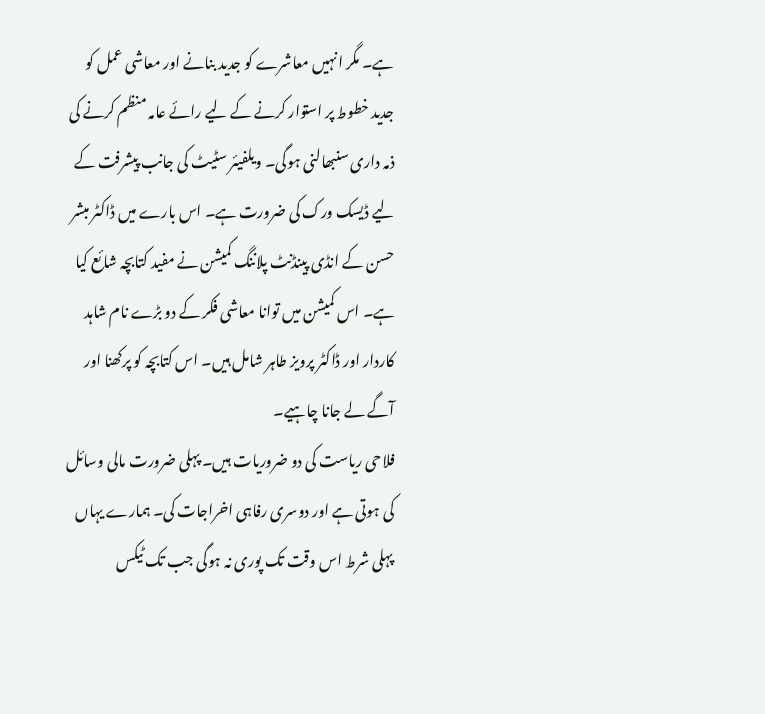ہے۔ مگر انہیں معاشرے کو جدید بنانے اور معاشی عمل کو جدید خطوط پر استوار کرنے کے لیے رائے عامہ منظم کرنے کی ذمہ داری سنبھالنی ہوگی۔ ویلفیئر سٹیٹ کی جانب پیشرفت کے لیے ڈیسک ورک کی ضرورت ہے۔ اس بارے میں ڈاکٹر مبشر حسن کے انڈی پینڈنٹ پلاننگ کمیشن نے مفید کتابچہ شائع کیا ہے۔ اس کمیشن میں توانا معاشی فکر کے دو بڑے نام شاہد کاردار اور ڈاکٹر پرویز طاہر شامل ہیں۔ اس کتابچہ کو پرکھنا اور آگے لے جانا چاہیے۔
فلاحی ریاست کی دو ضروریات ہیں۔ پہلی ضرورت مالی وسائل کی ہوتی ہے اور دوسری رفاہی اخراجات کی۔ ہمارے یہاں پہلی شرط اس وقت تک پوری نہ ہوگی جب تک ٹیکس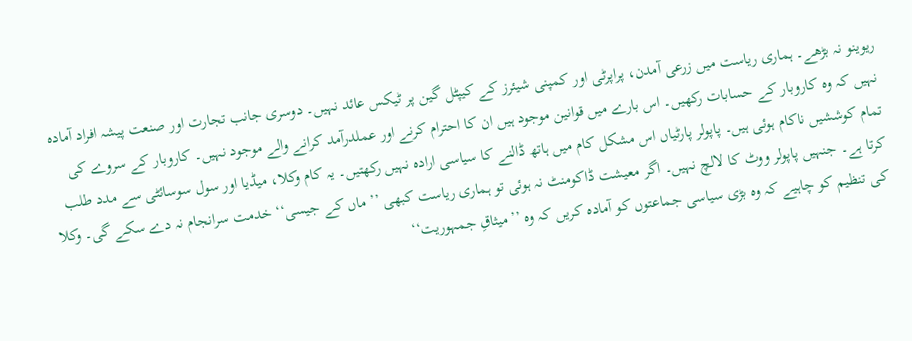ریوینو نہ بڑھے۔ ہماری ریاست میں زرعی آمدن، پراپرٹی اور کمپنی شیئرز کے کیپٹل گین پر ٹیکس عائد نہیں۔ دوسری جانب تجارت اور صنعت پیشہ افراد آمادہ نہیں کہ وہ کاروبار کے حسابات رکھیں۔ اس بارے میں قوانین موجود ہیں ان کا احترام کرنے اور عملدرآمد کرانے والے موجود نہیں۔ کاروبار کے سروے کی تمام کوششیں ناکام ہوئی ہیں۔ پاپولر پارٹیاں اس مشکل کام میں ہاتھ ڈالنے کا سیاسی ارادہ نہیں رکھتیں۔ یہ کام وکلا، میڈیا اور سول سوسائٹی سے مدد طلب کرتا ہے۔ جنہیں پاپولر ووٹ کا لالچ نہیں۔ اگر معیشت ڈاکومنٹ نہ ہوئی تو ہماری ریاست کبھی ’’ماں کے جیسی‘‘ خدمت سرانجام نہ دے سکے گی۔ وکلا کی تنظیم کو چاہیے کہ وہ بڑی سیاسی جماعتوں کو آمادہ کریں کہ وہ ’’میثاقِ جمہوریت‘‘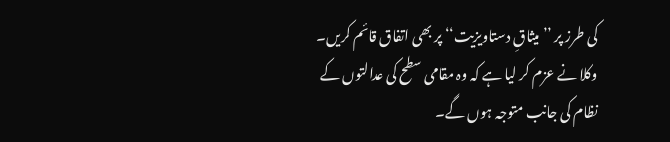کی طرز پر ’’میثاقِ دستاویزیت‘‘ پر بھی اتفاق قائم کریں۔
وکلا نے عزم کر لیا ہے کہ وہ مقامی سطح کی عدالتوں کے نظام کی جانب متوجہ ہوں گے۔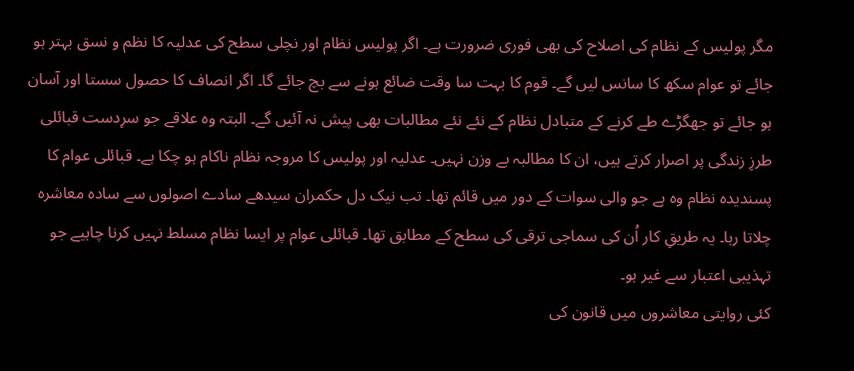مگر پولیس کے نظام کی اصلاح کی بھی فوری ضرورت ہے۔ اگر پولیس نظام اور نچلی سطح کی عدلیہ کا نظم و نسق بہتر ہو جائے تو عوام سکھ کا سانس لیں گے۔ قوم کا بہت سا وقت ضائع ہونے سے بچ جائے گا۔ اگر انصاف کا حصول سستا اور آسان ہو جائے تو جھگڑے طے کرنے کے متبادل نظام کے نئے نئے مطالبات بھی پیش نہ آئیں گے۔ البتہ وہ علاقے جو سرِدست قبائلی طرزِ زندگی پر اصرار کرتے ہیں، ان کا مطالبہ بے وزن نہیں۔ عدلیہ اور پولیس کا مروجہ نظام ناکام ہو چکا ہے۔ قبائلی عوام کا پسندیدہ نظام وہ ہے جو والی سوات کے دور میں قائم تھا۔ تب نیک دل حکمران سیدھے سادے اصولوں سے سادہ معاشرہ چلاتا رہا۔ یہ طریقِ کار اُن کی سماجی ترقی کی سطح کے مطابق تھا۔ قبائلی عوام پر ایسا نظام مسلط نہیں کرنا چاہیے جو تہذیبی اعتبار سے غیر ہو۔
کئی روایتی معاشروں میں قانون کی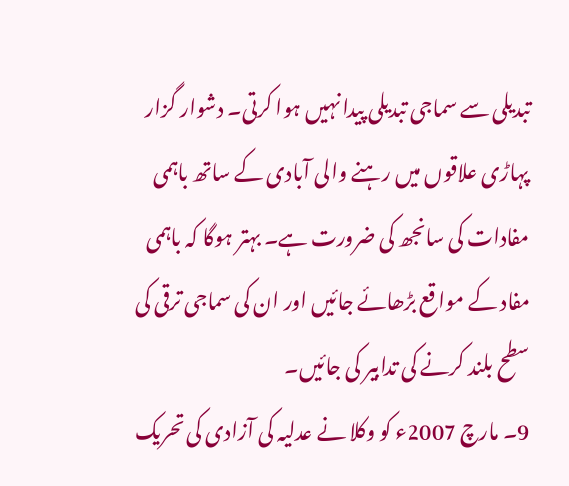تبدیلی سے سماجی تبدیلی پیدا نہیں ہوا کرتی۔ دشوار گزار پہاڑی علاقوں میں رہنے والی آبادی کے ساتھ باہمی مفادات کی سانجھ کی ضرورت ہے۔ بہتر ہوگا کہ باہمی مفاد کے مواقع بڑھائے جائیں اور ان کی سماجی ترقی کی سطح بلند کرنے کی تدابیر کی جائیں۔
9۔ مارچ 2007ء کو وکلا نے عدلیہ کی آزادی کی تحریک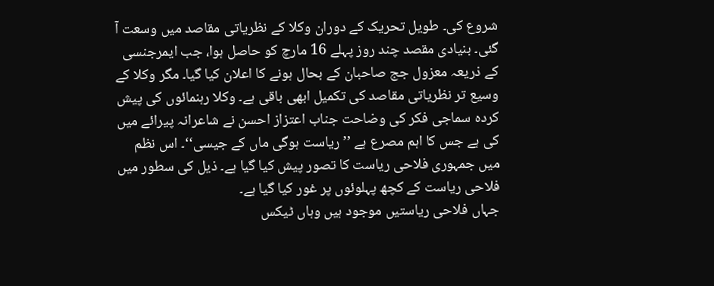شروع کی۔ طویل تحریک کے دوران وکلا کے نظریاتی مقاصد میں وسعت آ گئی۔ بنیادی مقصد چند روز پہلے 16 مارچ کو حاصل ہوا، جب ایمرجنسی کے ذریعہ معزول جج صاحبان کے بحال ہونے کا اعلان کیا گیا۔ مگر وکلا کے وسیع تر نظریاتی مقاصد کی تکمیل ابھی باقی ہے۔ وکلا رہنمائوں کی پیش کردہ سماجی فکر کی وضاحت جناب اعتزاز احسن نے شاعرانہ پیرائے میں کی ہے جس کا اہم مصرع ہے ’’ریاست ہوگی ماں کے جیسی‘‘۔ اس نظم میں جمہوری فلاحی ریاست کا تصور پیش کیا گیا ہے۔ ذیل کی سطور میں فلاحی ریاست کے کچھ پہلوئوں پر غور کیا گیا ہے۔
جہاں فلاحی ریاستیں موجود ہیں وہاں ٹیکس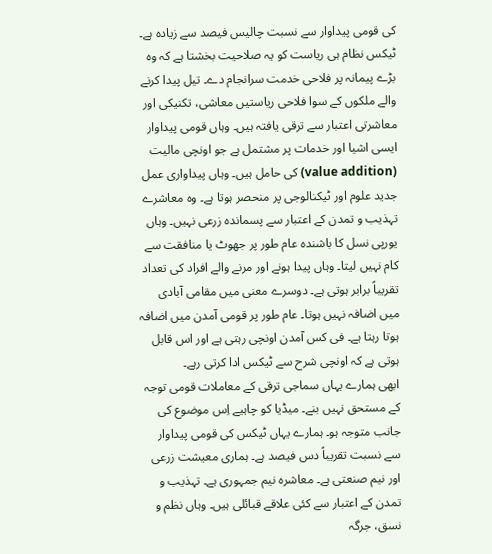کی قومی پیداوار سے نسبت چالیس فیصد سے زیادہ ہے۔ ٹیکس نظام ہی ریاست کو یہ صلاحیت بخشتا ہے کہ وہ بڑے پیمانہ پر فلاحی خدمت سرانجام دے۔ تیل پیدا کرنے والے ملکوں کے سوا فلاحی ریاستیں معاشی، تکنیکی اور معاشرتی اعتبار سے ترقی یافتہ ہیں۔ وہاں قومی پیداوار ایسی اشیا اور خدمات پر مشتمل ہے جو اونچی مالیت (value addition) کی حامل ہیں۔ وہاں پیداواری عمل جدید علوم اور ٹیکنالوجی پر منحصر ہوتا ہے۔ وہ معاشرے تہذیب و تمدن کے اعتبار سے پسماندہ زرعی نہیں۔ وہاں یورپی نسل کا باشندہ عام طور پر جھوٹ یا منافقت سے کام نہیں لیتا۔ وہاں پیدا ہونے اور مرنے والے افراد کی تعداد تقریباً برابر ہوتی ہے۔ دوسرے معنی میں مقامی آبادی میں اضافہ نہیں ہوتا۔ عام طور پر قومی آمدن میں اضافہ ہوتا رہتا ہے۔ فی کس آمدن اونچی رہتی ہے اور اس قابل ہوتی ہے کہ اونچی شرح سے ٹیکس ادا کرتی رہے۔
ابھی ہمارے یہاں سماجی ترقی کے معاملات قومی توجہ کے مستحق نہیں بنے۔ میڈیا کو چاہیے اِس موضوع کی جانب متوجہ ہو۔ ہمارے یہاں ٹیکس کی قومی پیداوار سے نسبت تقریباً دس فیصد ہے۔ ہماری معیشت زرعی اور نیم صنعتی ہے۔ معاشرہ نیم جمہوری ہے۔ تہذیب و تمدن کے اعتبار سے کئی علاقے قبائلی ہیں۔ وہاں نظم و نسق، جرگہ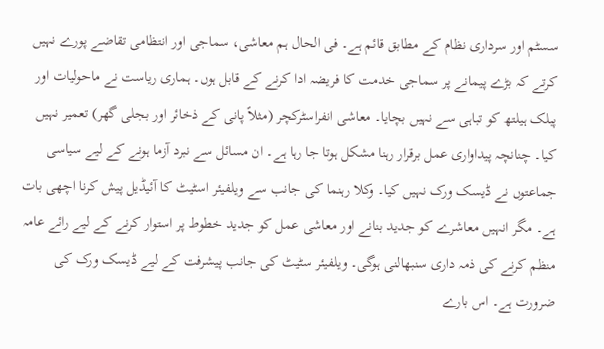سسٹم اور سرداری نظام کے مطابق قائم ہے۔ فی الحال ہم معاشی، سماجی اور انتظامی تقاضے پورے نہیں کرتے کہ بڑے پیمانے پر سماجی خدمت کا فریضہ ادا کرنے کے قابل ہوں۔ ہماری ریاست نے ماحولیات اور پبلک ہیلتھ کو تباہی سے نہیں بچایا۔ معاشی انفراسٹرکچر (مثلاً پانی کے ذخائر اور بجلی گھر) تعمیر نہیں کیا۔ چنانچہ پیداواری عمل برقرار رہنا مشکل ہوتا جا رہا ہے۔ ان مسائل سے نبرد آزما ہونے کے لیے سیاسی جماعتوں نے ڈیسک ورک نہیں کیا۔ وکلا رہنما کی جانب سے ویلفیئر اسٹیٹ کا آئیڈیل پیش کرنا اچھی بات ہے۔ مگر انہیں معاشرے کو جدید بنانے اور معاشی عمل کو جدید خطوط پر استوار کرنے کے لیے رائے عامہ منظم کرنے کی ذمہ داری سنبھالنی ہوگی۔ ویلفیئر سٹیٹ کی جانب پیشرفت کے لیے ڈیسک ورک کی ضرورت ہے۔ اس بارے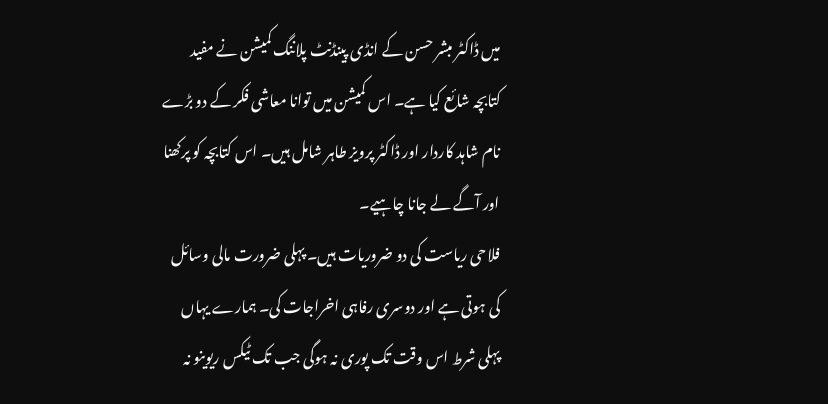میں ڈاکٹر مبشر حسن کے انڈی پینڈنٹ پلاننگ کمیشن نے مفید کتابچہ شائع کیا ہے۔ اس کمیشن میں توانا معاشی فکر کے دو بڑے نام شاہد کاردار اور ڈاکٹر پرویز طاہر شامل ہیں۔ اس کتابچہ کو پرکھنا اور آگے لے جانا چاہیے۔
فلاحی ریاست کی دو ضروریات ہیں۔ پہلی ضرورت مالی وسائل کی ہوتی ہے اور دوسری رفاہی اخراجات کی۔ ہمارے یہاں پہلی شرط اس وقت تک پوری نہ ہوگی جب تک ٹیکس ریوینو نہ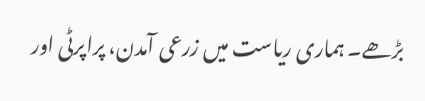بڑھے۔ ہماری ریاست میں زرعی آمدن، پراپرٹی اور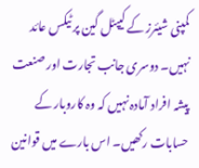کمپنی شیئرز کے کیپٹل گین پر ٹیکس عائد نہیں۔ دوسری جانب تجارت اور صنعت پیشہ افراد آمادہ نہیں کہ وہ کاروبار کے حسابات رکھیں۔ اس بارے میں قوانین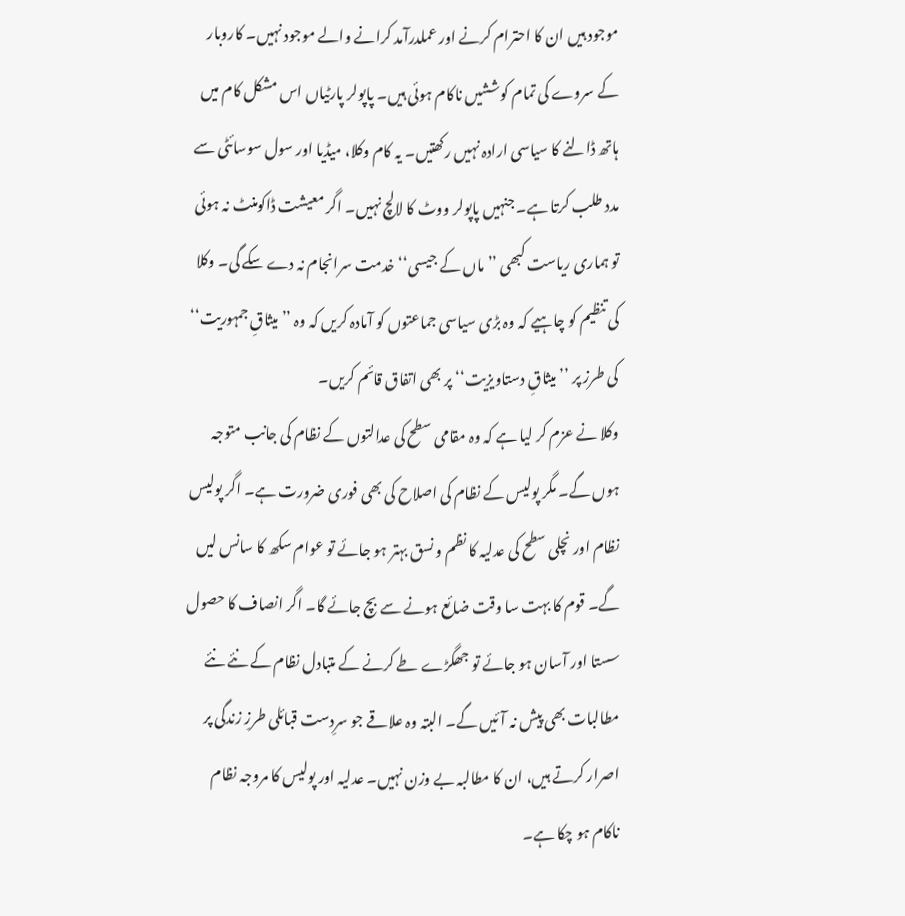موجود ہیں ان کا احترام کرنے اور عملدرآمد کرانے والے موجود نہیں۔ کاروبار کے سروے کی تمام کوششیں ناکام ہوئی ہیں۔ پاپولر پارٹیاں اس مشکل کام میں ہاتھ ڈالنے کا سیاسی ارادہ نہیں رکھتیں۔ یہ کام وکلا، میڈیا اور سول سوسائٹی سے مدد طلب کرتا ہے۔ جنہیں پاپولر ووٹ کا لالچ نہیں۔ اگر معیشت ڈاکومنٹ نہ ہوئی تو ہماری ریاست کبھی ’’ماں کے جیسی‘‘ خدمت سرانجام نہ دے سکے گی۔ وکلا کی تنظیم کو چاہیے کہ وہ بڑی سیاسی جماعتوں کو آمادہ کریں کہ وہ ’’میثاقِ جمہوریت‘‘ کی طرز پر ’’میثاقِ دستاویزیت‘‘ پر بھی اتفاق قائم کریں۔
وکلا نے عزم کر لیا ہے کہ وہ مقامی سطح کی عدالتوں کے نظام کی جانب متوجہ ہوں گے۔ مگر پولیس کے نظام کی اصلاح کی بھی فوری ضرورت ہے۔ اگر پولیس نظام اور نچلی سطح کی عدلیہ کا نظم و نسق بہتر ہو جائے تو عوام سکھ کا سانس لیں گے۔ قوم کا بہت سا وقت ضائع ہونے سے بچ جائے گا۔ اگر انصاف کا حصول سستا اور آسان ہو جائے تو جھگڑے طے کرنے کے متبادل نظام کے نئے نئے مطالبات بھی پیش نہ آئیں گے۔ البتہ وہ علاقے جو سرِدست قبائلی طرزِ زندگی پر اصرار کرتے ہیں، ان کا مطالبہ بے وزن نہیں۔ عدلیہ اور پولیس کا مروجہ نظام ناکام ہو چکا ہے۔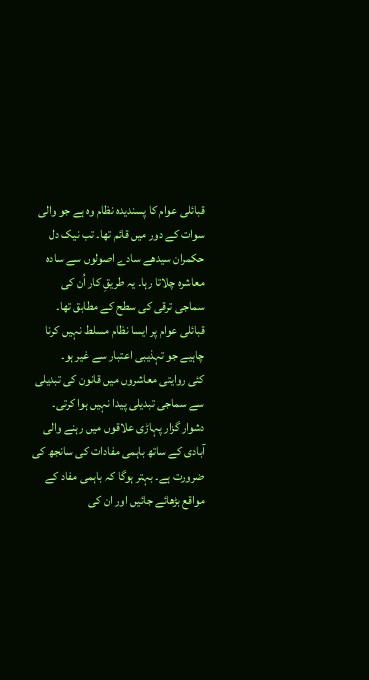قبائلی عوام کا پسندیدہ نظام وہ ہے جو والی سوات کے دور میں قائم تھا۔ تب نیک دل حکمران سیدھے سادے اصولوں سے سادہ معاشرہ چلاتا رہا۔ یہ طریقِ کار اُن کی سماجی ترقی کی سطح کے مطابق تھا۔ قبائلی عوام پر ایسا نظام مسلط نہیں کرنا چاہیے جو تہذیبی اعتبار سے غیر ہو۔
کئی روایتی معاشروں میں قانون کی تبدیلی سے سماجی تبدیلی پیدا نہیں ہوا کرتی۔ دشوار گزار پہاڑی علاقوں میں رہنے والی آبادی کے ساتھ باہمی مفادات کی سانجھ کی ضرورت ہے۔ بہتر ہوگا کہ باہمی مفاد کے مواقع بڑھائے جائیں اور ان کی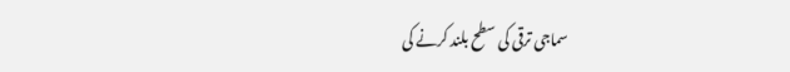سماجی ترقی کی سطح بلند کرنے کی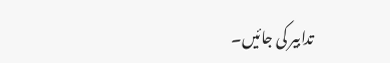تدابیر کی جائیں۔